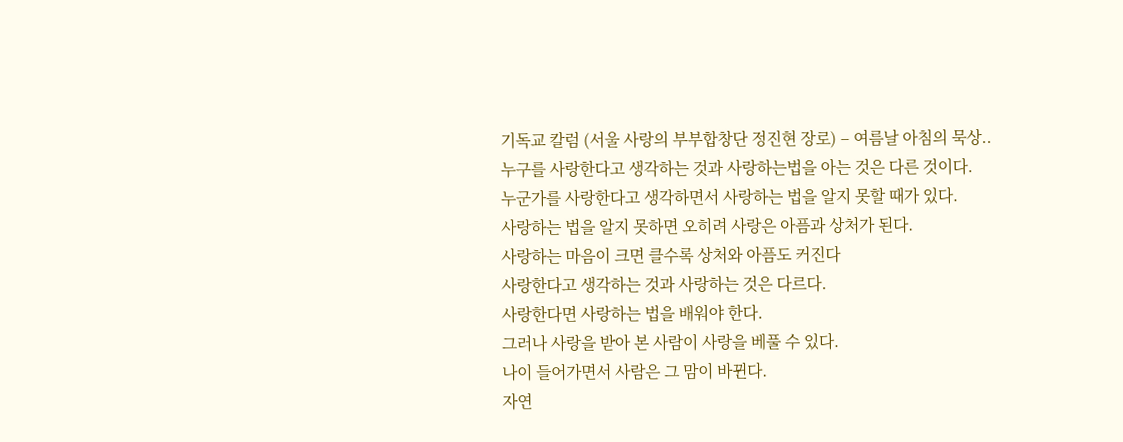기독교 칼럼 (서울 사랑의 부부합창단 정진현 장로) – 여름날 아침의 묵상..
누구를 사랑한다고 생각하는 것과 사랑하는법을 아는 것은 다른 것이다.
누군가를 사랑한다고 생각하면서 사랑하는 법을 알지 못할 때가 있다.
사랑하는 법을 알지 못하면 오히려 사랑은 아픔과 상처가 된다.
사랑하는 마음이 크면 클수록 상처와 아픔도 커진다
사랑한다고 생각하는 것과 사랑하는 것은 다르다.
사랑한다면 사랑하는 법을 배워야 한다.
그러나 사랑을 받아 본 사람이 사랑을 베풀 수 있다.
나이 들어가면서 사람은 그 맘이 바뀐다.
자연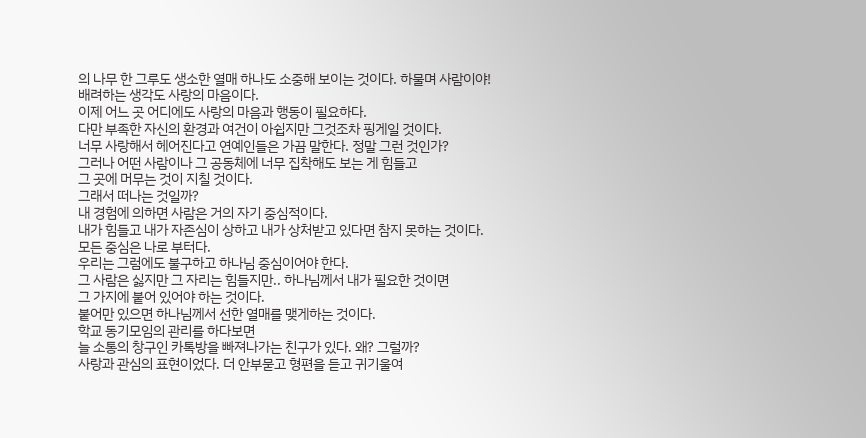의 나무 한 그루도 생소한 열매 하나도 소중해 보이는 것이다. 하물며 사람이야!
배려하는 생각도 사랑의 마음이다.
이제 어느 곳 어디에도 사랑의 마음과 행동이 필요하다.
다만 부족한 자신의 환경과 여건이 아쉽지만 그것조차 핑게일 것이다.
너무 사랑해서 헤어진다고 연예인들은 가끔 말한다. 정말 그런 것인가?
그러나 어떤 사람이나 그 공동체에 너무 집착해도 보는 게 힘들고
그 곳에 머무는 것이 지칠 것이다.
그래서 떠나는 것일까?
내 경험에 의하면 사람은 거의 자기 중심적이다.
내가 힘들고 내가 자존심이 상하고 내가 상처받고 있다면 참지 못하는 것이다.
모든 중심은 나로 부터다.
우리는 그럼에도 불구하고 하나님 중심이어야 한다.
그 사람은 싫지만 그 자리는 힘들지만.. 하나님께서 내가 필요한 것이면
그 가지에 붙어 있어야 하는 것이다.
붙어만 있으면 하나님께서 선한 열매를 맺게하는 것이다.
학교 동기모임의 관리를 하다보면
늘 소통의 창구인 카톡방을 빠져나가는 친구가 있다. 왜? 그럴까?
사랑과 관심의 표현이었다. 더 안부묻고 형편을 듣고 귀기울여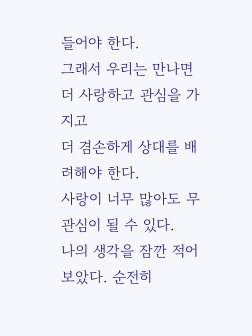들어야 한다.
그래서 우리는 만나면 더 사랑하고 관심을 가지고
더 겸손하게 상대를 배려해야 한다.
사랑이 너무 많아도 무관심이 될 수 있다.
나의 생각을 잠깐 적어 보았다. 순전히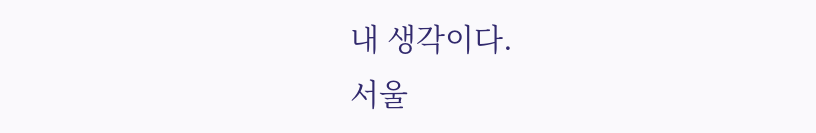내 생각이다.
서울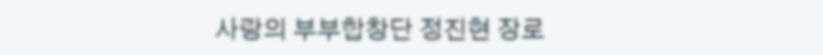사랑의 부부합창단 정진현 장로